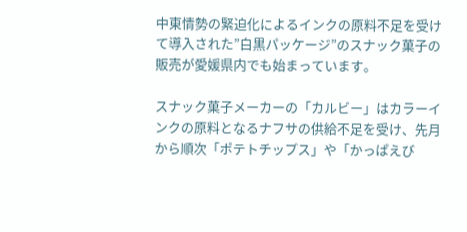中東情勢の緊迫化によるインクの原料不足を受けて導入された”白黒パッケージ”のスナック菓子の販売が愛媛県内でも始まっています。

スナック菓子メーカーの「カルビー」はカラーインクの原料となるナフサの供給不足を受け、先月から順次「ポテトチップス」や「かっぱえび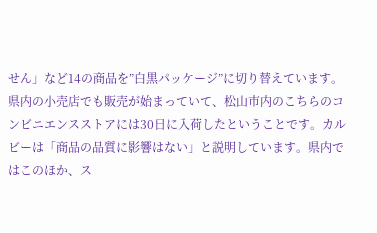せん」など14の商品を”白黒パッケージ”に切り替えています。
県内の小売店でも販売が始まっていて、松山市内のこちらのコンビニエンスストアには30日に入荷したということです。カルビーは「商品の品質に影響はない」と説明しています。県内ではこのほか、ス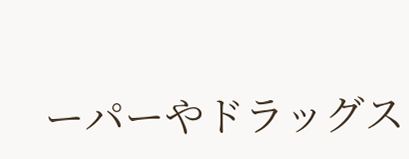ーパーやドラッグス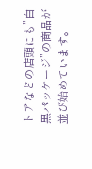トアなどの店頭にも”白黒パッケージ”の商品が並び始めています。